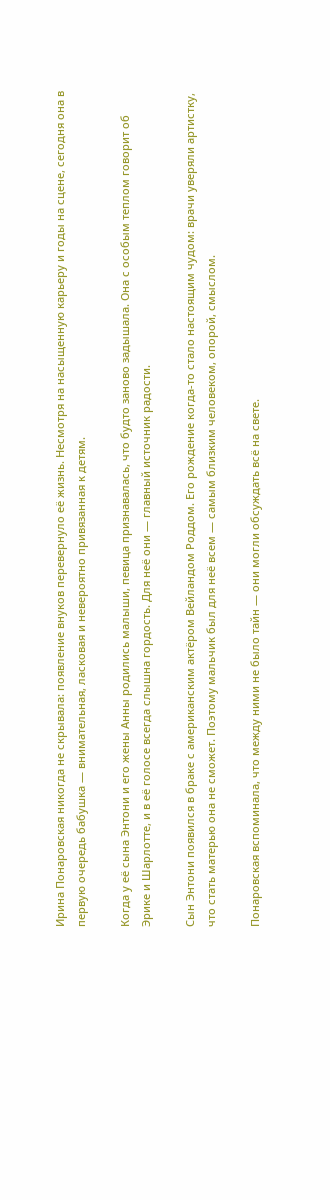Ирина Понаровская никогда не скрывала: появление внуков перевернуло её жизнь. Несмотря на насыщенную карьеру и годы на сцене, сегодня она в первую очередь бабушка — внимательная, ласковая и невероятно привязанная к детям.

Когда у её сына Энтони и его жены Анны родились малыши, певица признавалась, что будто заново задышала. Она с особым теплом говорит об Эрике и Шарлотте, и в её голосе всегда слышна гордость. Для неё они — главный источник радости.

Сын Энтони появился в браке с американским актёром Вейландом Роддом. Его рождение когда-то стало настоящим чудом: врачи уверяли артистку, что стать матерью она не сможет. Поэтому мальчик был для неё всем — самым близким человеком, опорой, смыслом.

Понаровская вспоминала, что между ними не было тайн — они могли обсуждать всё на свете.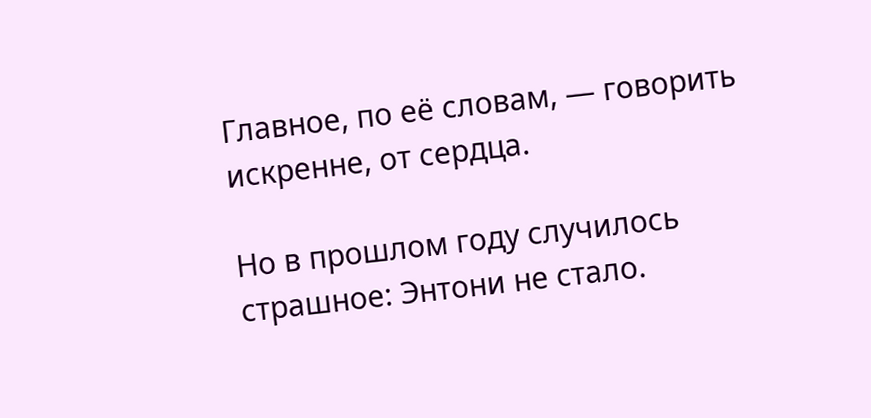Главное, по её словам, — говорить искренне, от сердца.

Но в прошлом году случилось страшное: Энтони не стало.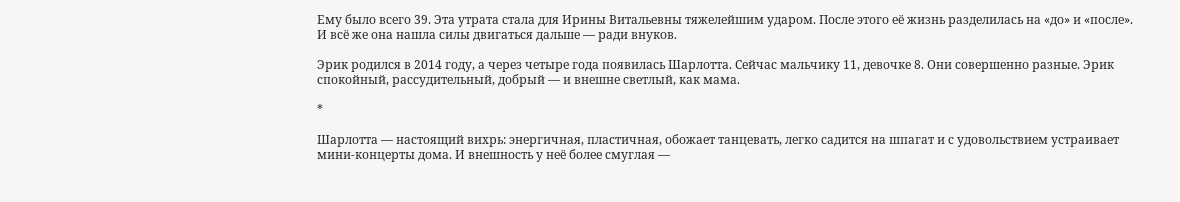Ему было всего 39. Эта утрата стала для Ирины Витальевны тяжелейшим ударом. После этого её жизнь разделилась на «до» и «после». И всё же она нашла силы двигаться дальше — ради внуков.

Эрик родился в 2014 году, а через четыре года появилась Шарлотта. Сейчас мальчику 11, девочке 8. Они совершенно разные. Эрик спокойный, рассудительный, добрый — и внешне светлый, как мама.

*

Шарлотта — настоящий вихрь: энергичная, пластичная, обожает танцевать, легко садится на шпагат и с удовольствием устраивает мини-концерты дома. И внешность у неё более смуглая —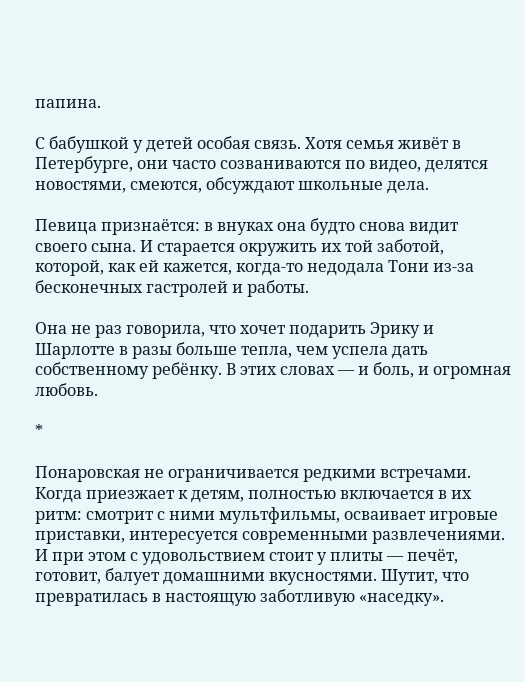папина.

С бабушкой у детей особая связь. Хотя семья живёт в Петербурге, они часто созваниваются по видео, делятся новостями, смеются, обсуждают школьные дела.

Певица признаётся: в внуках она будто снова видит своего сына. И старается окружить их той заботой, которой, как ей кажется, когда-то недодала Тони из-за бесконечных гастролей и работы.

Она не раз говорила, что хочет подарить Эрику и Шарлотте в разы больше тепла, чем успела дать собственному ребёнку. В этих словах — и боль, и огромная любовь.

*

Понаровская не ограничивается редкими встречами. Когда приезжает к детям, полностью включается в их ритм: смотрит с ними мультфильмы, осваивает игровые приставки, интересуется современными развлечениями. И при этом с удовольствием стоит у плиты — печёт, готовит, балует домашними вкусностями. Шутит, что превратилась в настоящую заботливую «наседку».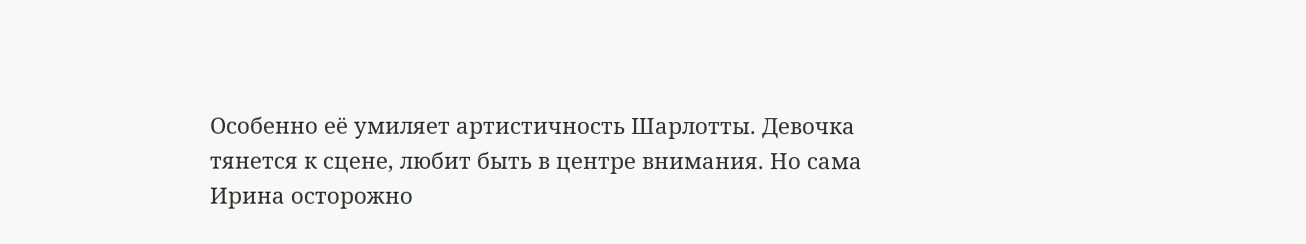Особенно её умиляет артистичность Шарлотты. Девочка тянется к сцене, любит быть в центре внимания. Но сама Ирина осторожно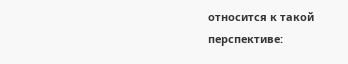относится к такой перспективе: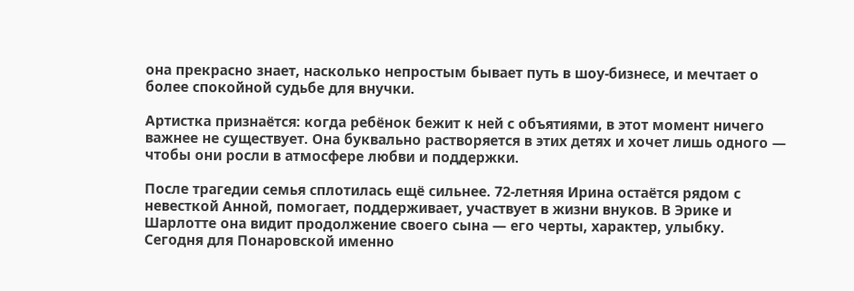она прекрасно знает, насколько непростым бывает путь в шоу-бизнесе, и мечтает о более спокойной судьбе для внучки.

Артистка признаётся: когда ребёнок бежит к ней с объятиями, в этот момент ничего важнее не существует. Она буквально растворяется в этих детях и хочет лишь одного — чтобы они росли в атмосфере любви и поддержки.

После трагедии семья сплотилась ещё сильнее. 72-летняя Ирина остаётся рядом с невесткой Анной, помогает, поддерживает, участвует в жизни внуков. В Эрике и Шарлотте она видит продолжение своего сына — его черты, характер, улыбку.
Сегодня для Понаровской именно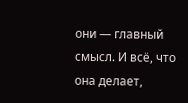они — главный смысл. И всё, что она делает,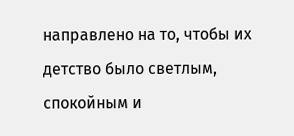направлено на то, чтобы их детство было светлым, спокойным и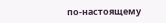по-настоящему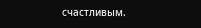счастливым.